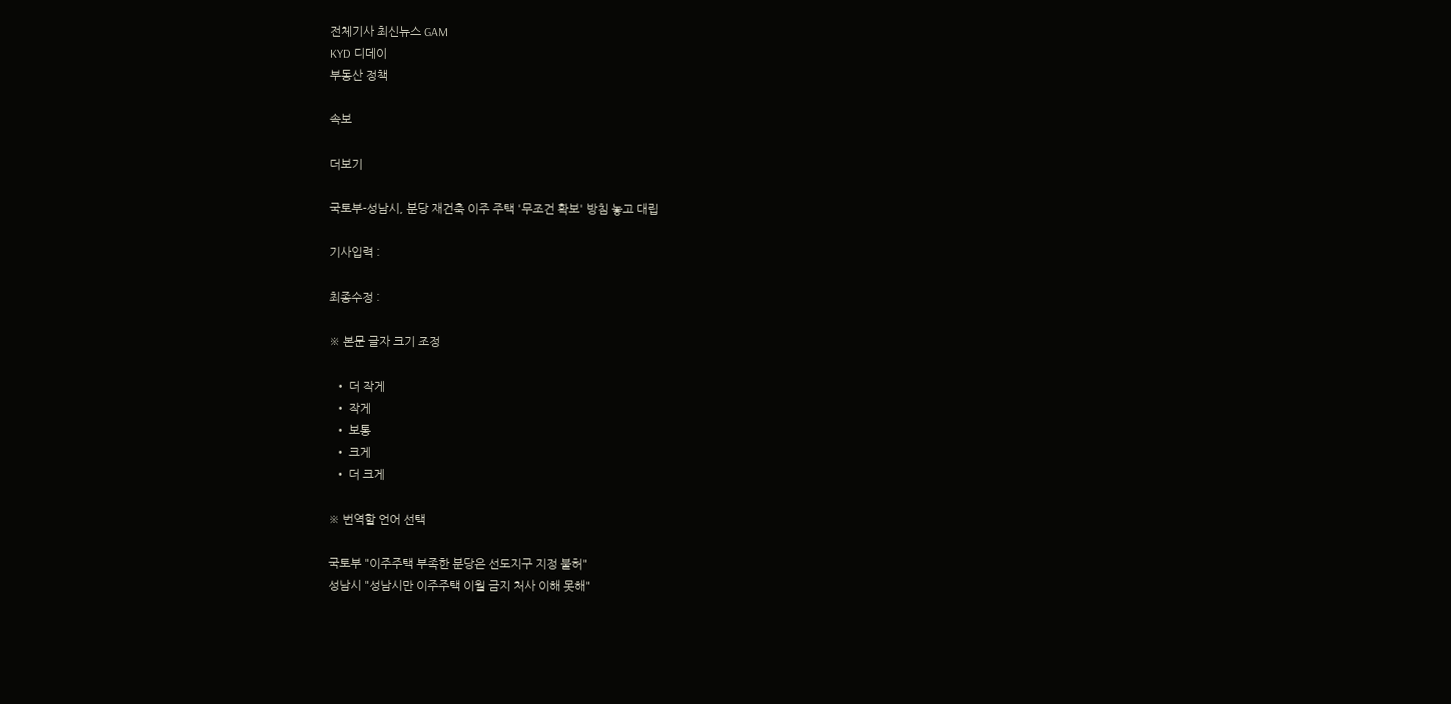전체기사 최신뉴스 GAM
KYD 디데이
부동산 정책

속보

더보기

국토부-성남시, 분당 재건축 이주 주택 '무조건 확보' 방침 놓고 대립

기사입력 :

최종수정 :

※ 본문 글자 크기 조정

  • 더 작게
  • 작게
  • 보통
  • 크게
  • 더 크게

※ 번역할 언어 선택

국토부 "이주주택 부족한 분당은 선도지구 지정 불허"
성남시 "성남시만 이주주택 이월 금지 처사 이해 못해"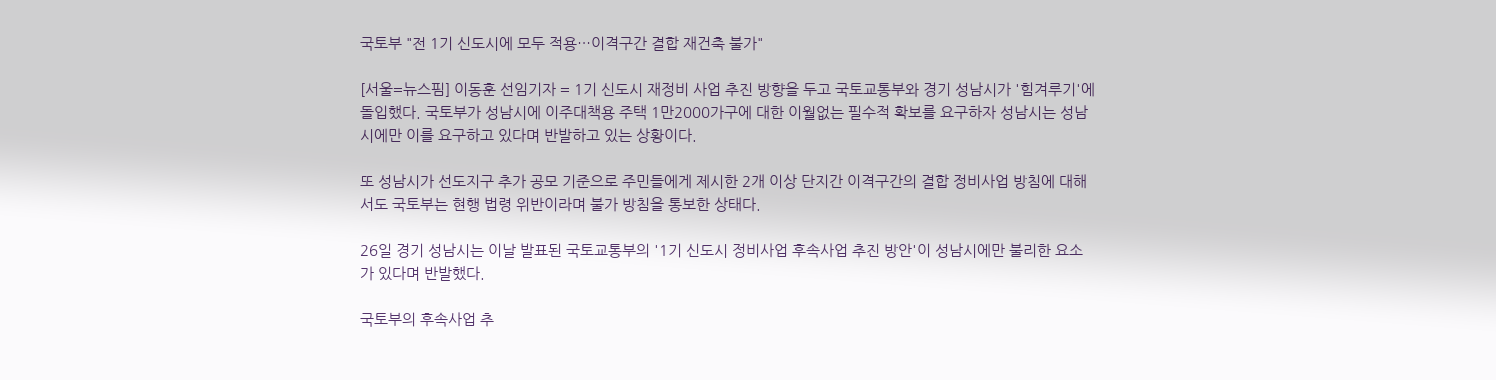국토부 "전 1기 신도시에 모두 적용…이격구간 결합 재건축 불가"

[서울=뉴스핌] 이동훈 선임기자 = 1기 신도시 재정비 사업 추진 방향을 두고 국토교통부와 경기 성남시가 '힘겨루기'에 돌입했다. 국토부가 성남시에 이주대책용 주택 1만2000가구에 대한 이월없는 필수적 확보를 요구하자 성남시는 성남시에만 이를 요구하고 있다며 반발하고 있는 상황이다.

또 성남시가 선도지구 추가 공모 기준으로 주민들에게 제시한 2개 이상 단지간 이격구간의 결합 정비사업 방침에 대해서도 국토부는 현행 법령 위반이라며 불가 방침을 통보한 상태다.

26일 경기 성남시는 이날 발표된 국토교통부의 '1기 신도시 정비사업 후속사업 추진 방안'이 성남시에만 불리한 요소가 있다며 반발했다.

국토부의 후속사업 추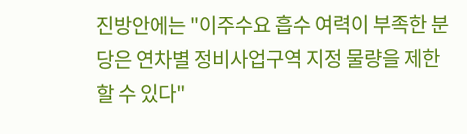진방안에는 "이주수요 흡수 여력이 부족한 분당은 연차별 정비사업구역 지정 물량을 제한할 수 있다"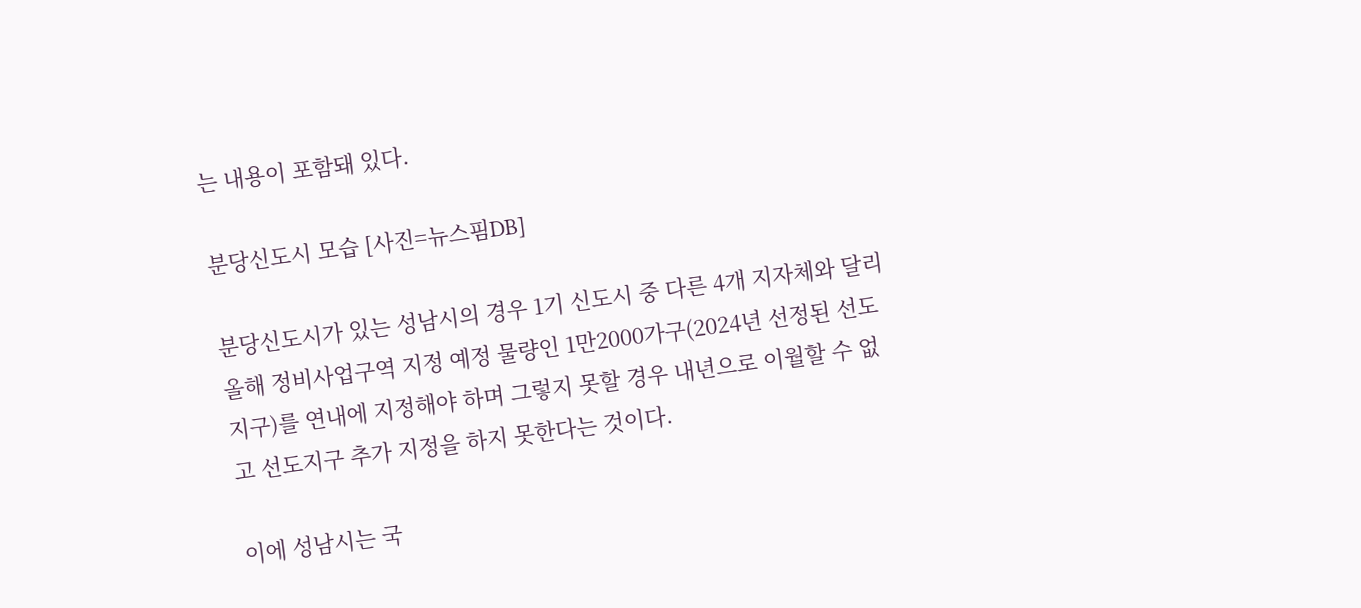는 내용이 포함돼 있다.

분당신도시 모습 [사진=뉴스핌DB]

분당신도시가 있는 성남시의 경우 1기 신도시 중 다른 4개 지자체와 달리 올해 정비사업구역 지정 예정 물량인 1만2000가구(2024년 선정된 선도지구)를 연내에 지정해야 하며 그렇지 못할 경우 내년으로 이월할 수 없고 선도지구 추가 지정을 하지 못한다는 것이다.

이에 성남시는 국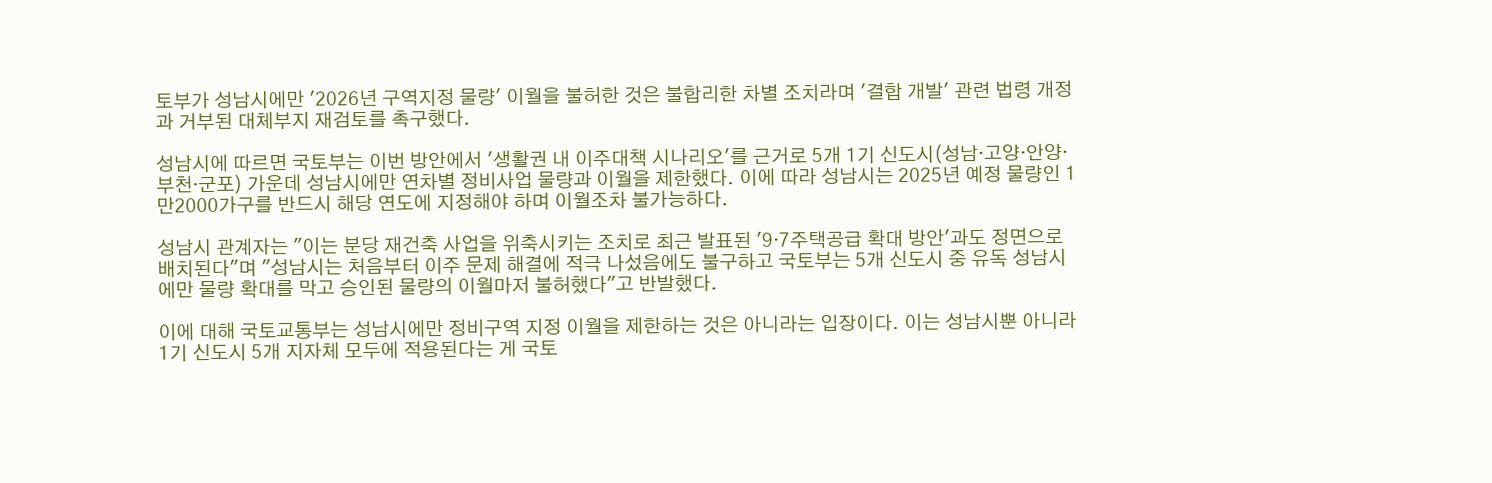토부가 성남시에만 '2026년 구역지정 물량' 이월을 불허한 것은 불합리한 차별 조치라며 '결합 개발' 관련 법령 개정과 거부된 대체부지 재검토를 촉구했다.

성남시에 따르면 국토부는 이번 방안에서 '생활권 내 이주대책 시나리오'를 근거로 5개 1기 신도시(성남·고양·안양·부천·군포) 가운데 성남시에만 연차별 정비사업 물량과 이월을 제한했다. 이에 따라 성남시는 2025년 예정 물량인 1만2000가구를 반드시 해당 연도에 지정해야 하며 이월조차 불가능하다.

성남시 관계자는 "이는 분당 재건축 사업을 위축시키는 조치로 최근 발표된 '9·7주택공급 확대 방안'과도 정면으로 배치된다"며 "성남시는 처음부터 이주 문제 해결에 적극 나섰음에도 불구하고 국토부는 5개 신도시 중 유독 성남시에만 물량 확대를 막고 승인된 물량의 이월마저 불허했다"고 반발했다.

이에 대해 국토교통부는 성남시에만 정비구역 지정 이월을 제한하는 것은 아니라는 입장이다. 이는 성남시뿐 아니라 1기 신도시 5개 지자체 모두에 적용된다는 게 국토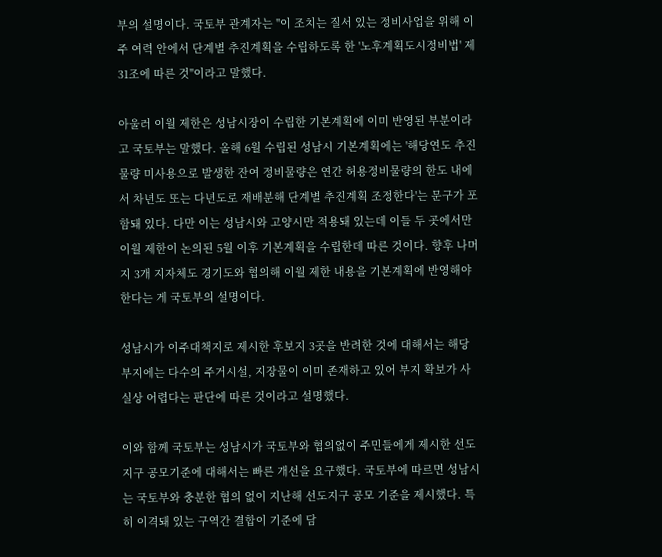부의 설명이다. 국토부 관계자는 "이 조치는 질서 있는 정비사업을 위해 이주 여력 안에서 단계별 추진계획을 수립하도록 한 '노후계획도시정비법' 제31조에 따른 것"이라고 말했다.

아울러 이월 제한은 성남시장이 수립한 기본계획에 이미 반영된 부분이라고 국토부는 말했다. 올해 6월 수립된 성남시 기본계획에는 '해당연도 추진물량 미사용으로 발생한 잔여 정비물량은 연간 허용정비물량의 한도 내에서 차년도 또는 다년도로 재배분해 단계별 추진계획 조정한다'는 문구가 포함돼 있다. 다만 이는 성남시와 고양시만 적용돼 있는데 이들 두 곳에서만 이월 제한이 논의된 5월 이후 기본계획을 수립한데 따른 것이다. 향후 나머지 3개 지자체도 경기도와 협의해 이월 제한 내용을 기본계획에 반영해야한다는 게 국토부의 설명이다.

성남시가 이주대책지로 제시한 후보지 3곳을 반려한 것에 대해서는 해당 부지에는 다수의 주거시설, 지장물이 이미 존재하고 있어 부지 확보가 사실상 어렵다는 판단에 따른 것이라고 설명했다.

이와 함께 국토부는 성남시가 국토부와 협의없이 주민들에게 제시한 선도지구 공모기준에 대해서는 빠른 개선을 요구했다. 국토부에 따르면 성남시는 국토부와 충분한 협의 없이 지난해 선도지구 공모 기준을 제시했다. 특히 이격돼 있는 구역간 결합이 기준에 담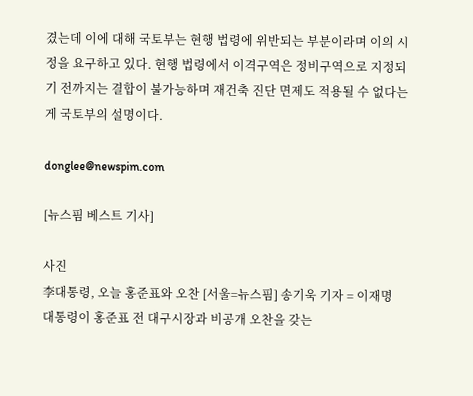겼는데 이에 대해 국토부는 현행 법령에 위반되는 부분이라며 이의 시정을 요구하고 있다. 현행 법령에서 이격구역은 정비구역으로 지정되기 전까지는 결합이 불가능하며 재건축 진단 면제도 적용될 수 없다는 게 국토부의 설명이다.

donglee@newspim.com

[뉴스핌 베스트 기사]

사진
李대통령, 오늘 홍준표와 오찬 [서울=뉴스핌] 송기욱 기자 = 이재명 대통령이 홍준표 전 대구시장과 비공개 오찬을 갖는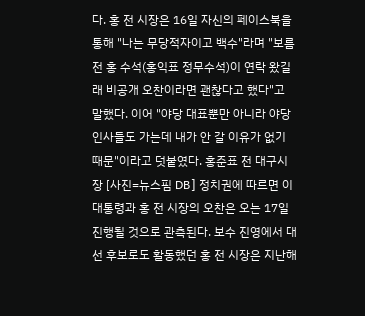다. 홍 전 시장은 16일 자신의 페이스북을 통해 "나는 무당적자이고 백수"라며 "보름 전 홍 수석(홍익표 정무수석)이 연락 왔길래 비공개 오찬이라면 괜찮다고 했다"고 말했다. 이어 "야당 대표뿐만 아니라 야당 인사들도 가는데 내가 안 갈 이유가 없기 때문"이라고 덧붙였다. 홍준표 전 대구시장 [사진=뉴스핌 DB] 정치권에 따르면 이 대통령과 홍 전 시장의 오찬은 오는 17일 진행될 것으로 관측된다. 보수 진영에서 대선 후보로도 활동했던 홍 전 시장은 지난해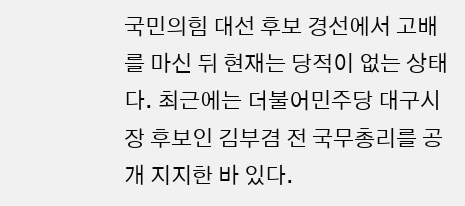국민의힘 대선 후보 경선에서 고배를 마신 뒤 현재는 당적이 없는 상태다. 최근에는 더불어민주당 대구시장 후보인 김부겸 전 국무총리를 공개 지지한 바 있다.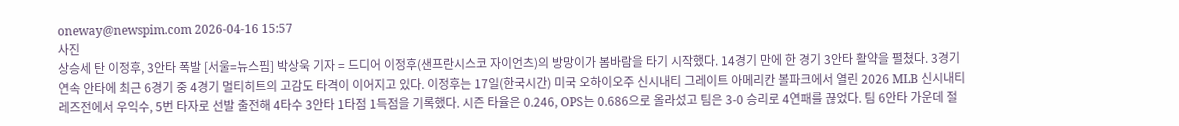oneway@newspim.com 2026-04-16 15:57
사진
상승세 탄 이정후, 3안타 폭발 [서울=뉴스핌] 박상욱 기자 = 드디어 이정후(샌프란시스코 자이언츠)의 방망이가 봄바람을 타기 시작했다. 14경기 만에 한 경기 3안타 활약을 펼쳤다. 3경기 연속 안타에 최근 6경기 중 4경기 멀티히트의 고감도 타격이 이어지고 있다. 이정후는 17일(한국시간) 미국 오하이오주 신시내티 그레이트 아메리칸 볼파크에서 열린 2026 MLB 신시내티 레즈전에서 우익수, 5번 타자로 선발 출전해 4타수 3안타 1타점 1득점을 기록했다. 시즌 타율은 0.246, OPS는 0.686으로 올라섰고 팀은 3-0 승리로 4연패를 끊었다. 팀 6안타 가운데 절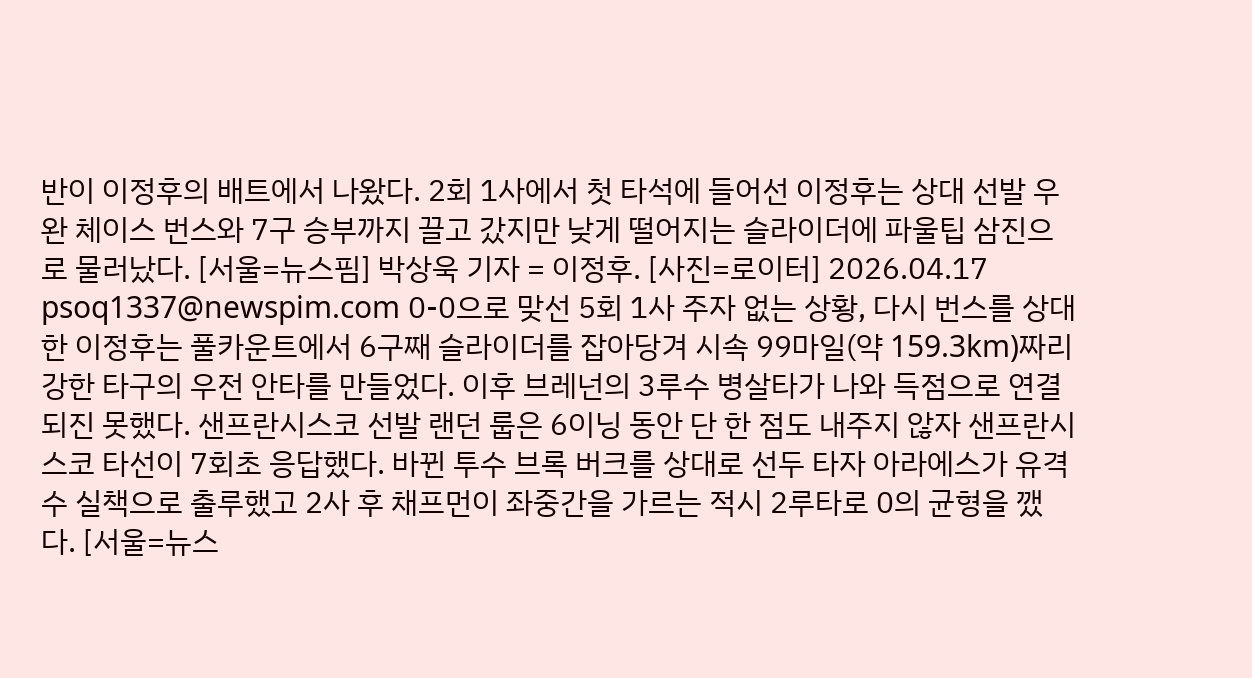반이 이정후의 배트에서 나왔다. 2회 1사에서 첫 타석에 들어선 이정후는 상대 선발 우완 체이스 번스와 7구 승부까지 끌고 갔지만 낮게 떨어지는 슬라이더에 파울팁 삼진으로 물러났다. [서울=뉴스핌] 박상욱 기자 = 이정후. [사진=로이터] 2026.04.17 psoq1337@newspim.com 0-0으로 맞선 5회 1사 주자 없는 상황, 다시 번스를 상대한 이정후는 풀카운트에서 6구째 슬라이더를 잡아당겨 시속 99마일(약 159.3km)짜리 강한 타구의 우전 안타를 만들었다. 이후 브레넌의 3루수 병살타가 나와 득점으로 연결되진 못했다. 샌프란시스코 선발 랜던 룹은 6이닝 동안 단 한 점도 내주지 않자 샌프란시스코 타선이 7회초 응답했다. 바뀐 투수 브록 버크를 상대로 선두 타자 아라에스가 유격수 실책으로 출루했고 2사 후 채프먼이 좌중간을 가르는 적시 2루타로 0의 균형을 깼다. [서울=뉴스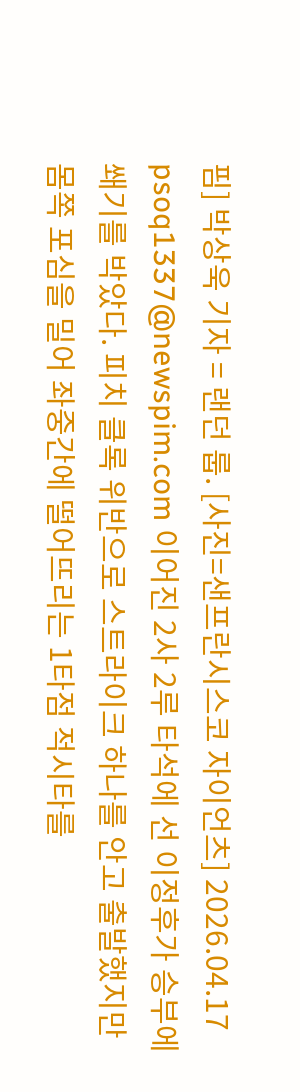핌] 박상욱 기자 = 랜던 룹. [사진=샌프란시스코 자이언츠] 2026.04.17 psoq1337@newspim.com 이어진 2사 2루 타석에 선 이정후가 승부에 쐐기를 박았다. 피치 클록 위반으로 스트라이크 하나를 안고 출발했지만 몸쪽 포심을 밀어 좌중간에 떨어뜨리는 1타점 적시타를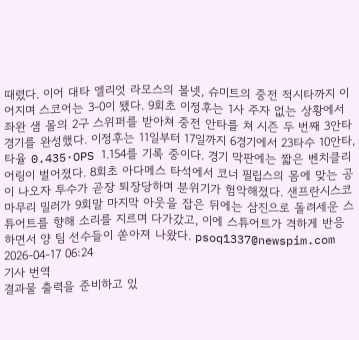때렸다. 이어 대타 엘리엇 라모스의 볼넷, 슈미트의 중전 적시타까지 이어지며 스코어는 3-0이 됐다. 9회초 이정후는 1사 주자 없는 상황에서 좌완 샘 몰의 2구 스위퍼를 받아쳐 중전 안타를 쳐 시즌 두 번째 3안타 경기를 완성했다. 이정후는 11일부터 17일까지 6경기에서 23타수 10안타, 타율 0.435·OPS 1.154를 기록 중이다. 경기 막판에는 짧은 벤치클리어링이 벌어졌다. 8회초 아다메스 타석에서 코너 필립스의 몸에 맞는 공이 나오자 투수가 곧장 퇴장당하며 분위기가 험악해졌다. 샌프란시스코 마무리 밀러가 9회말 마지막 아웃을 잡은 뒤에는 삼진으로 돌려세운 스튜어트를 향해 소리를 지르며 다가갔고, 이에 스튜어트가 격하게 반응하면서 양 팀 선수들이 쏟아져 나왔다. psoq1337@newspim.com 2026-04-17 06:24
기사 번역
결과물 출력을 준비하고 있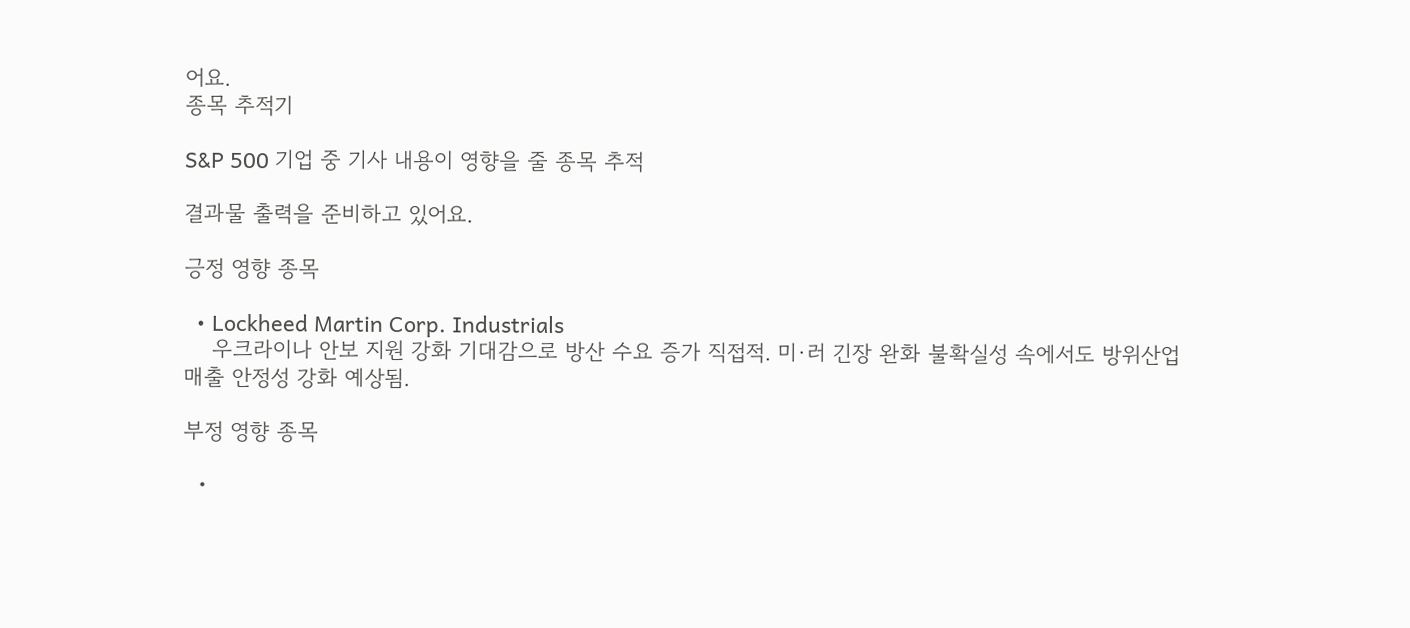어요.
종목 추적기

S&P 500 기업 중 기사 내용이 영향을 줄 종목 추적

결과물 출력을 준비하고 있어요.

긍정 영향 종목

  • Lockheed Martin Corp. Industrials
    우크라이나 안보 지원 강화 기대감으로 방산 수요 증가 직접적. 미·러 긴장 완화 불확실성 속에서도 방위산업 매출 안정성 강화 예상됨.

부정 영향 종목

  •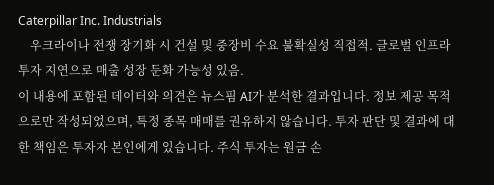Caterpillar Inc. Industrials
    우크라이나 전쟁 장기화 시 건설 및 중장비 수요 불확실성 직접적. 글로벌 인프라 투자 지연으로 매출 성장 둔화 가능성 있음.
이 내용에 포함된 데이터와 의견은 뉴스핌 AI가 분석한 결과입니다. 정보 제공 목적으로만 작성되었으며, 특정 종목 매매를 권유하지 않습니다. 투자 판단 및 결과에 대한 책임은 투자자 본인에게 있습니다. 주식 투자는 원금 손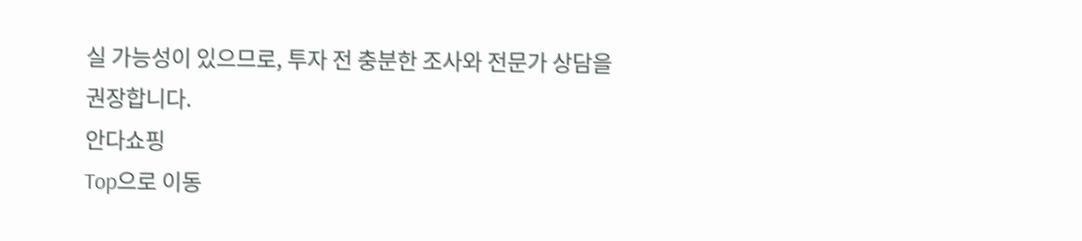실 가능성이 있으므로, 투자 전 충분한 조사와 전문가 상담을 권장합니다.
안다쇼핑
Top으로 이동